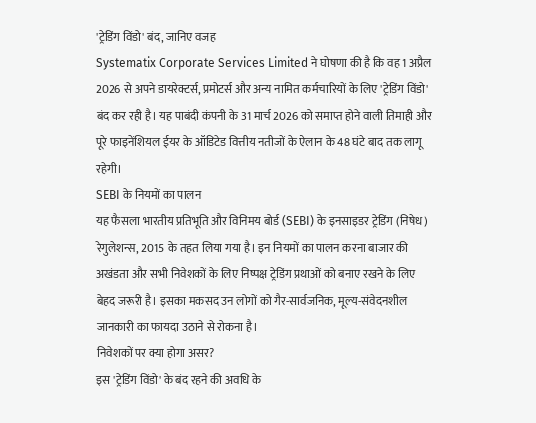'ट्रेडिंग विंडो' बंद, जानिए वजह
Systematix Corporate Services Limited ने घोषणा की है कि वह 1 अप्रैल 2026 से अपने डायरेक्टर्स, प्रमोटर्स और अन्य नामित कर्मचारियों के लिए 'ट्रेडिंग विंडो' बंद कर रही है। यह पाबंदी कंपनी के 31 मार्च 2026 को समाप्त होने वाली तिमाही और पूरे फाइनेंशियल ईयर के ऑडिटेड वित्तीय नतीजों के ऐलान के 48 घंटे बाद तक लागू रहेगी।
SEBI के नियमों का पालन
यह फैसला भारतीय प्रतिभूति और विनिमय बोर्ड (SEBI) के इनसाइडर ट्रेडिंग (निषेध) रेगुलेशन्स, 2015 के तहत लिया गया है। इन नियमों का पालन करना बाजार की अखंडता और सभी निवेशकों के लिए निष्पक्ष ट्रेडिंग प्रथाओं को बनाए रखने के लिए बेहद जरूरी है। इसका मकसद उन लोगों को गैर-सार्वजनिक, मूल्य-संवेदनशील जानकारी का फायदा उठाने से रोकना है।
निवेशकों पर क्या होगा असर?
इस 'ट्रेडिंग विंडो' के बंद रहने की अवधि के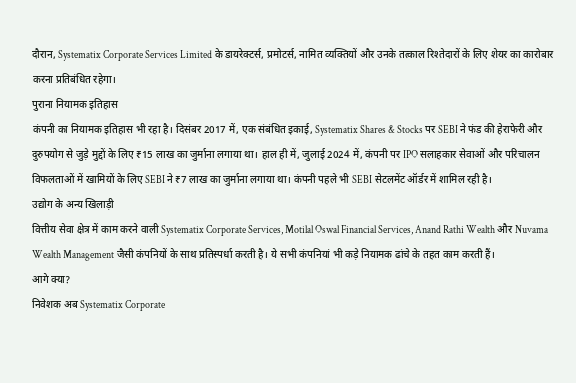दौरान, Systematix Corporate Services Limited के डायरेक्टर्स, प्रमोटर्स, नामित व्यक्तियों और उनके तत्काल रिश्तेदारों के लिए शेयर का कारोबार करना प्रतिबंधित रहेगा।
पुराना नियामक इतिहास
कंपनी का नियामक इतिहास भी रहा है। दिसंबर 2017 में, एक संबंधित इकाई, Systematix Shares & Stocks पर SEBI ने फंड की हेराफेरी और दुरुपयोग से जुड़े मुद्दों के लिए ₹15 लाख का जुर्माना लगाया था। हाल ही में, जुलाई 2024 में, कंपनी पर IPO सलाहकार सेवाओं और परिचालन विफलताओं में खामियों के लिए SEBI ने ₹7 लाख का जुर्माना लगाया था। कंपनी पहले भी SEBI सेटलमेंट ऑर्डर में शामिल रही है।
उद्योग के अन्य खिलाड़ी
वित्तीय सेवा क्षेत्र में काम करने वाली Systematix Corporate Services, Motilal Oswal Financial Services, Anand Rathi Wealth और Nuvama Wealth Management जैसी कंपनियों के साथ प्रतिस्पर्धा करती है। ये सभी कंपनियां भी कड़े नियामक ढांचे के तहत काम करती हैं।
आगे क्या?
निवेशक अब Systematix Corporate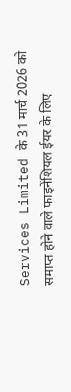Services Limited के 31 मार्च 2026 को समाप्त होने वाले फाइनेंशियल ईयर के लिए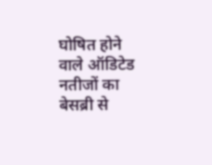घोषित होने वाले ऑडिटेड नतीजों का बेसब्री से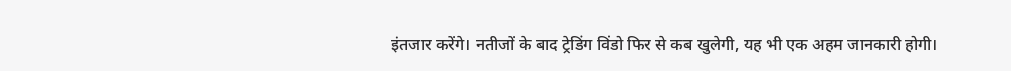इंतजार करेंगे। नतीजों के बाद ट्रेडिंग विंडो फिर से कब खुलेगी, यह भी एक अहम जानकारी होगी।